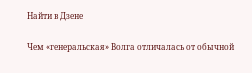Найти в Дзене

Чем «генеральская» Волга отличалась от обычной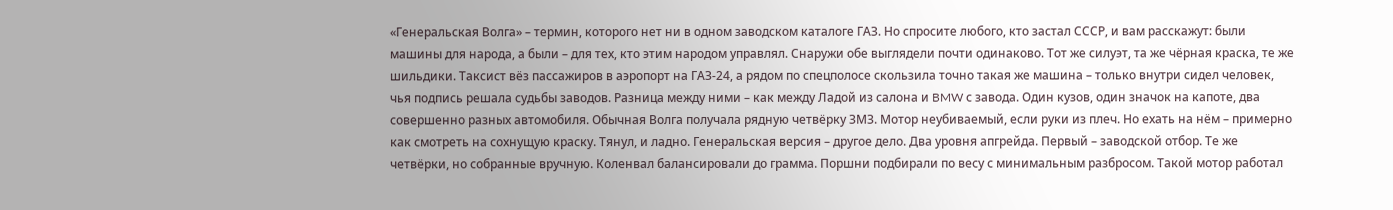«Генеральская Волга» – термин, которого нет ни в одном заводском каталоге ГАЗ. Но спросите любого, кто застал СССР, и вам расскажут: были машины для народа, а были – для тех, кто этим народом управлял. Снаружи обе выглядели почти одинаково. Тот же силуэт, та же чёрная краска, те же шильдики. Таксист вёз пассажиров в аэропорт на ГАЗ-24, а рядом по спецполосе скользила точно такая же машина – только внутри сидел человек, чья подпись решала судьбы заводов. Разница между ними – как между Ладой из салона и BMW с завода. Один кузов, один значок на капоте, два совершенно разных автомобиля. Обычная Волга получала рядную четвёрку ЗМЗ. Мотор неубиваемый, если руки из плеч. Но ехать на нём – примерно как смотреть на сохнущую краску. Тянул, и ладно. Генеральская версия – другое дело. Два уровня апгрейда. Первый – заводской отбор. Те же четвёрки, но собранные вручную. Коленвал балансировали до грамма. Поршни подбирали по весу с минимальным разбросом. Такой мотор работал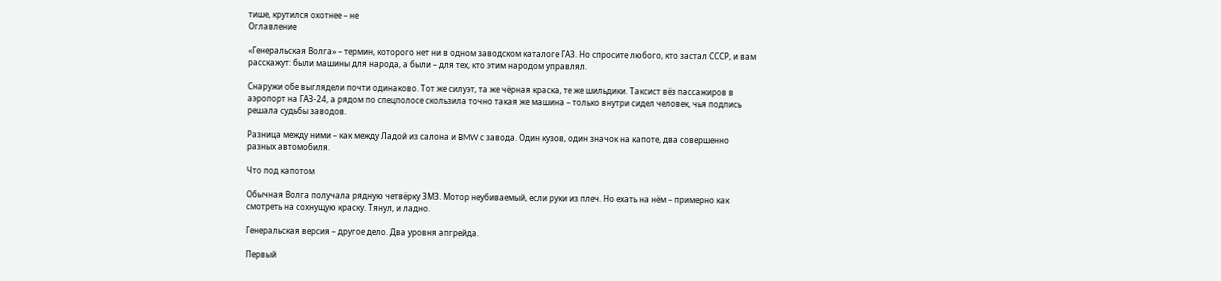тише, крутился охотнее – не
Оглавление

«Генеральская Волга» – термин, которого нет ни в одном заводском каталоге ГАЗ. Но спросите любого, кто застал СССР, и вам расскажут: были машины для народа, а были – для тех, кто этим народом управлял.

Снаружи обе выглядели почти одинаково. Тот же силуэт, та же чёрная краска, те же шильдики. Таксист вёз пассажиров в аэропорт на ГАЗ-24, а рядом по спецполосе скользила точно такая же машина – только внутри сидел человек, чья подпись решала судьбы заводов.

Разница между ними – как между Ладой из салона и BMW с завода. Один кузов, один значок на капоте, два совершенно разных автомобиля.

Что под капотом

Обычная Волга получала рядную четвёрку ЗМЗ. Мотор неубиваемый, если руки из плеч. Но ехать на нём – примерно как смотреть на сохнущую краску. Тянул, и ладно.

Генеральская версия – другое дело. Два уровня апгрейда.

Первый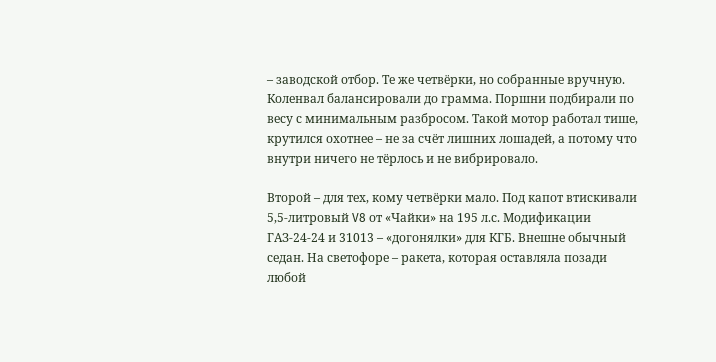– заводской отбор. Те же четвёрки, но собранные вручную. Коленвал балансировали до грамма. Поршни подбирали по весу с минимальным разбросом. Такой мотор работал тише, крутился охотнее – не за счёт лишних лошадей, а потому что внутри ничего не тёрлось и не вибрировало.

Второй – для тех, кому четвёрки мало. Под капот втискивали 5,5-литровый V8 от «Чайки» на 195 л.с. Модификации ГАЗ-24-24 и 31013 – «догонялки» для КГБ. Внешне обычный седан. На светофоре – ракета, которая оставляла позади любой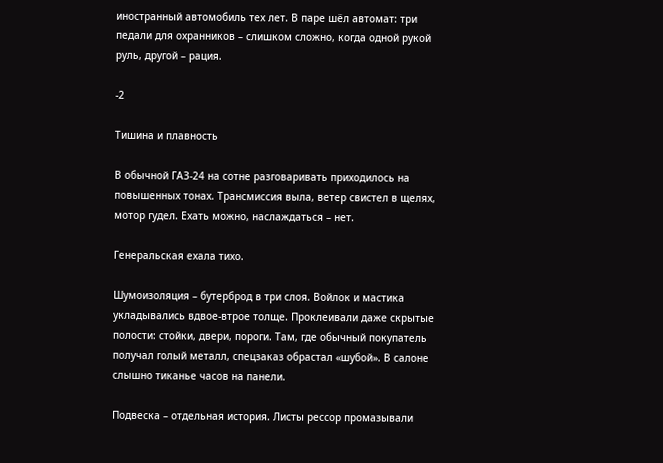иностранный автомобиль тех лет. В паре шёл автомат: три педали для охранников – слишком сложно, когда одной рукой руль, другой – рация.

-2

Тишина и плавность

В обычной ГАЗ-24 на сотне разговаривать приходилось на повышенных тонах. Трансмиссия выла, ветер свистел в щелях, мотор гудел. Ехать можно, наслаждаться – нет.

Генеральская ехала тихо.

Шумоизоляция – бутерброд в три слоя. Войлок и мастика укладывались вдвое-втрое толще. Проклеивали даже скрытые полости: стойки, двери, пороги. Там, где обычный покупатель получал голый металл, спецзаказ обрастал «шубой». В салоне слышно тиканье часов на панели.

Подвеска – отдельная история. Листы рессор промазывали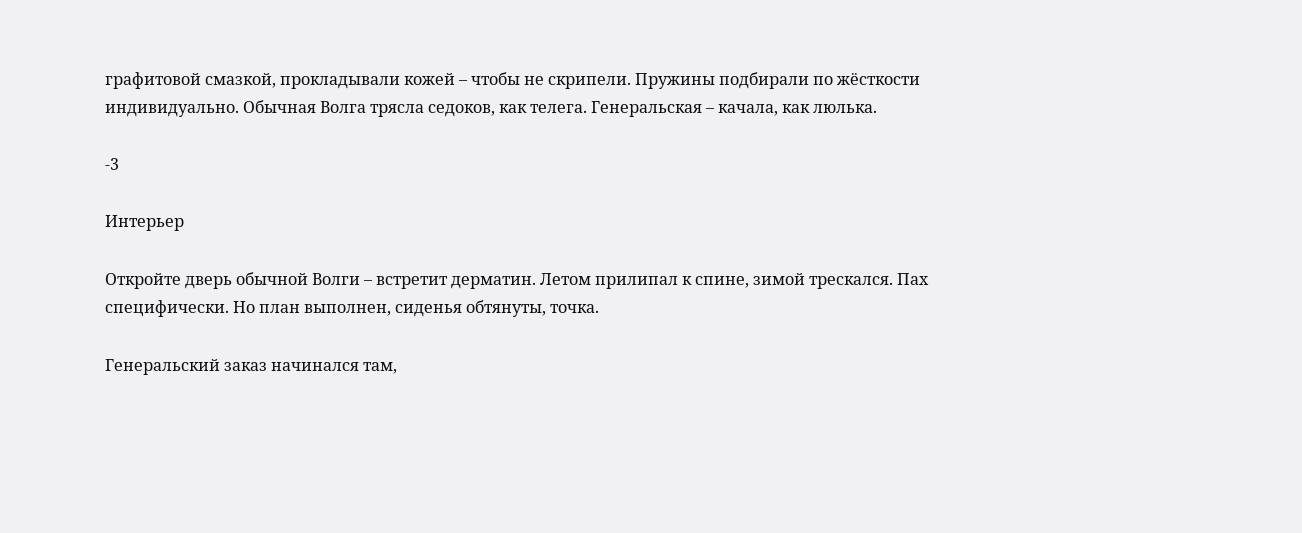графитовой смазкой, прокладывали кожей – чтобы не скрипели. Пружины подбирали по жёсткости индивидуально. Обычная Волга трясла седоков, как телега. Генеральская – качала, как люлька.

-3

Интерьер

Откройте дверь обычной Волги – встретит дерматин. Летом прилипал к спине, зимой трескался. Пах специфически. Но план выполнен, сиденья обтянуты, точка.

Генеральский заказ начинался там,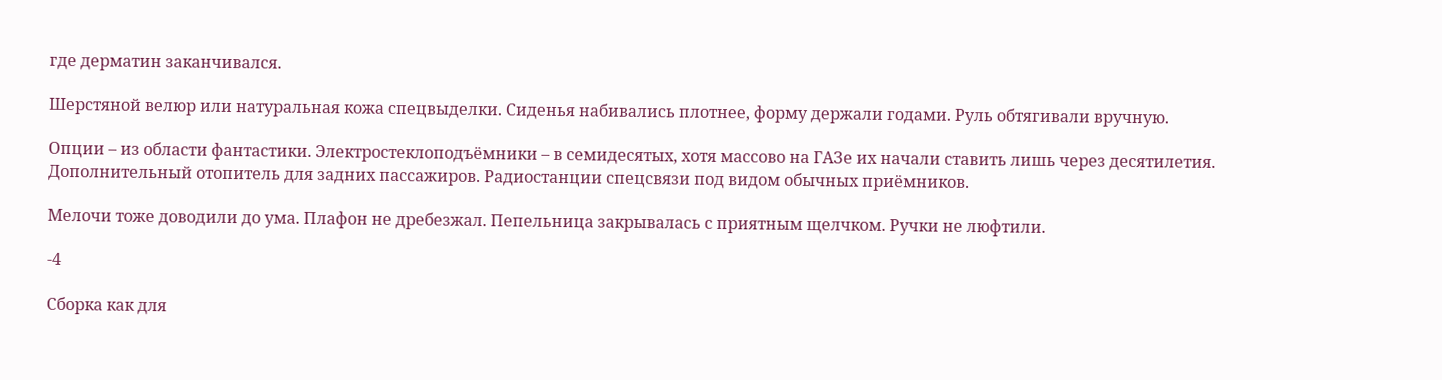где дерматин заканчивался.

Шерстяной велюр или натуральная кожа спецвыделки. Сиденья набивались плотнее, форму держали годами. Руль обтягивали вручную.

Опции – из области фантастики. Электростеклоподъёмники – в семидесятых, хотя массово на ГАЗе их начали ставить лишь через десятилетия. Дополнительный отопитель для задних пассажиров. Радиостанции спецсвязи под видом обычных приёмников.

Мелочи тоже доводили до ума. Плафон не дребезжал. Пепельница закрывалась с приятным щелчком. Ручки не люфтили.

-4

Сборка как для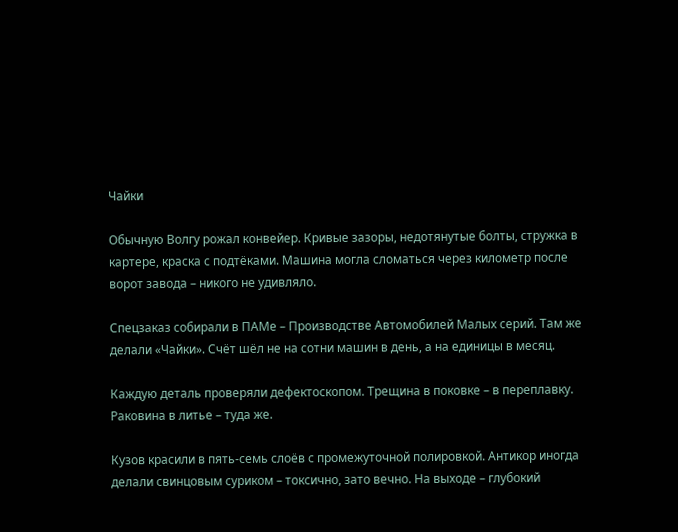Чайки

Обычную Волгу рожал конвейер. Кривые зазоры, недотянутые болты, стружка в картере, краска с подтёками. Машина могла сломаться через километр после ворот завода – никого не удивляло.

Спецзаказ собирали в ПАМе – Производстве Автомобилей Малых серий. Там же делали «Чайки». Счёт шёл не на сотни машин в день, а на единицы в месяц.

Каждую деталь проверяли дефектоскопом. Трещина в поковке – в переплавку. Раковина в литье – туда же.

Кузов красили в пять-семь слоёв с промежуточной полировкой. Антикор иногда делали свинцовым суриком – токсично, зато вечно. На выходе – глубокий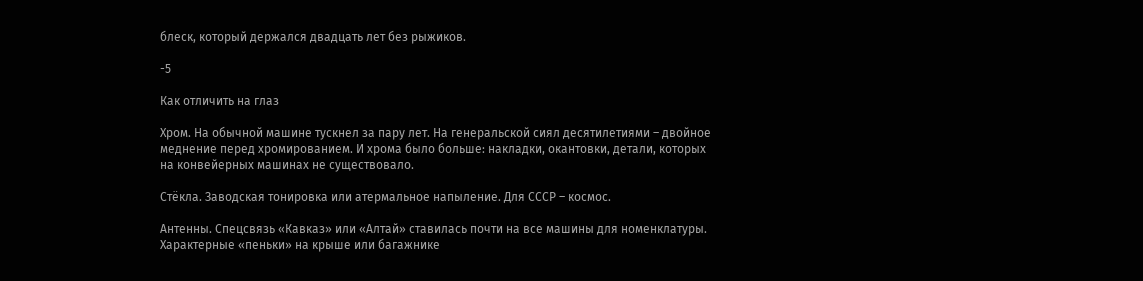блеск, который держался двадцать лет без рыжиков.

-5

Как отличить на глаз

Хром. На обычной машине тускнел за пару лет. На генеральской сиял десятилетиями – двойное меднение перед хромированием. И хрома было больше: накладки, окантовки, детали, которых на конвейерных машинах не существовало.

Стёкла. Заводская тонировка или атермальное напыление. Для СССР – космос.

Антенны. Спецсвязь «Кавказ» или «Алтай» ставилась почти на все машины для номенклатуры. Характерные «пеньки» на крыше или багажнике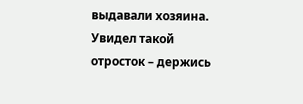выдавали хозяина. Увидел такой отросток – держись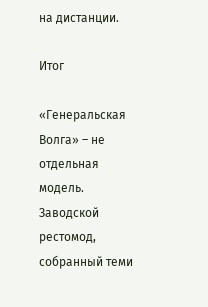на дистанции.

Итог

«Генеральская Волга» – не отдельная модель. Заводской рестомод, собранный теми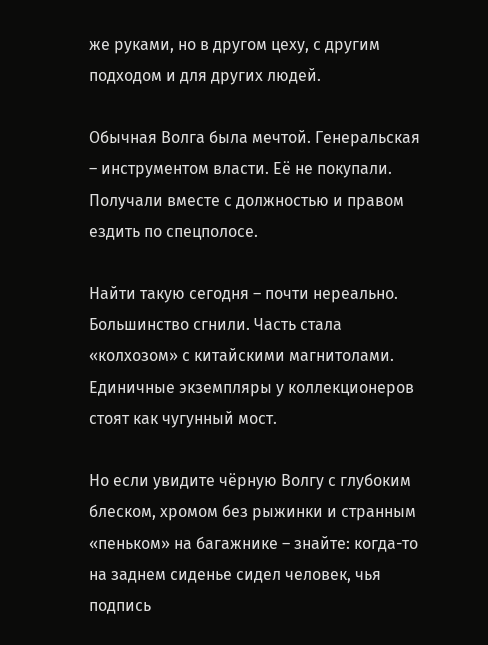же руками, но в другом цеху, с другим подходом и для других людей.

Обычная Волга была мечтой. Генеральская – инструментом власти. Её не покупали. Получали вместе с должностью и правом ездить по спецполосе.

Найти такую сегодня – почти нереально. Большинство сгнили. Часть стала «колхозом» с китайскими магнитолами. Единичные экземпляры у коллекционеров стоят как чугунный мост.

Но если увидите чёрную Волгу с глубоким блеском, хромом без рыжинки и странным «пеньком» на багажнике – знайте: когда-то на заднем сиденье сидел человек, чья подпись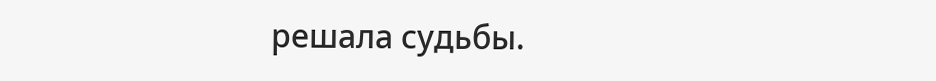решала судьбы.